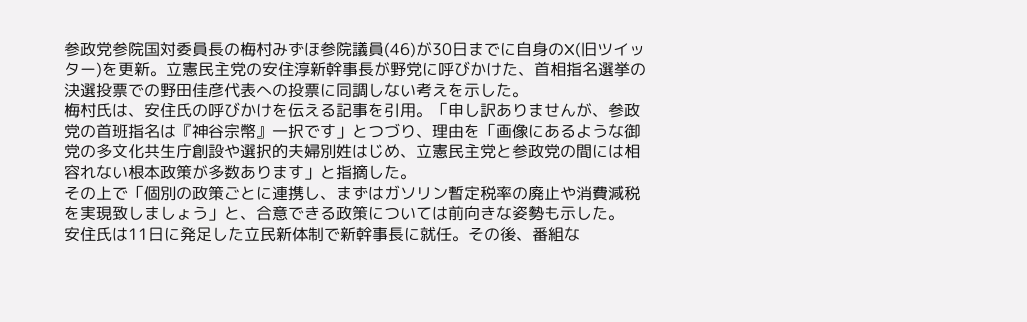参政党参院国対委員長の梅村みずほ参院議員(46)が30日までに自身のX(旧ツイッター)を更新。立憲民主党の安住淳新幹事長が野党に呼びかけた、首相指名選挙の決選投票での野田佳彦代表への投票に同調しない考えを示した。
梅村氏は、安住氏の呼びかけを伝える記事を引用。「申し訳ありませんが、参政党の首班指名は『神谷宗幣』一択です」とつづり、理由を「画像にあるような御党の多文化共生庁創設や選択的夫婦別姓はじめ、立憲民主党と参政党の間には相容れない根本政策が多数あります」と指摘した。
その上で「個別の政策ごとに連携し、まずはガソリン暫定税率の廃止や消費減税を実現致しましょう」と、合意できる政策については前向きな姿勢も示した。
安住氏は11日に発足した立民新体制で新幹事長に就任。その後、番組な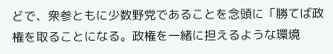どで、衆参ともに少数野党であることを念頭に「勝てば政権を取ることになる。政権を一緒に担えるような環境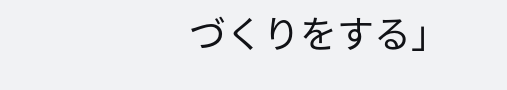づくりをする」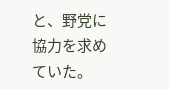と、野党に協力を求めていた。